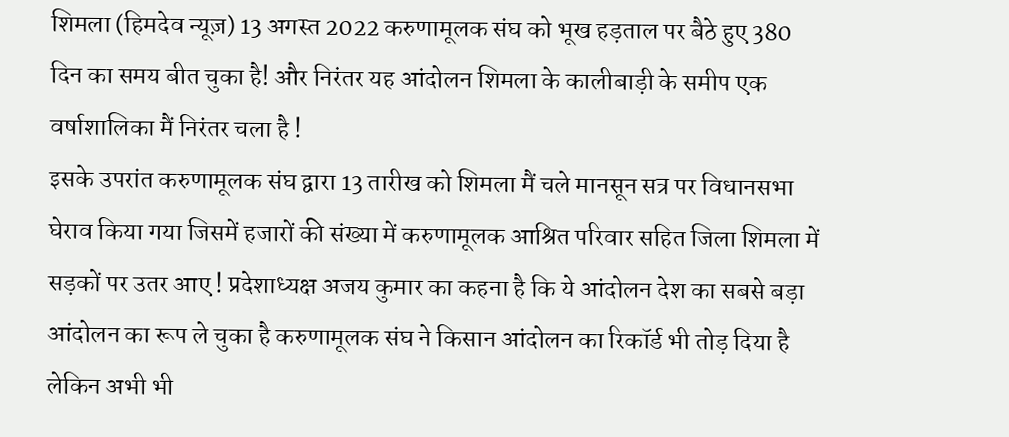शिमला (हिमदेव न्यूज़) 13 अगस्त 2022 करुणामूलक संघ को भूख हड़ताल पर बैठे हुए 380 दिन का समय बीत चुका है! और निरंतर यह आंदोलन शिमला के कालीबाड़ी के समीप एक वर्षाशालिका मैं निरंतर चला है !
इसके उपरांत करुणामूलक संघ द्वारा 13 तारीख को शिमला मैं चले मानसून सत्र पर विधानसभा घेराव किया गया जिसमें हजारों की संख्या में करुणामूलक आश्रित परिवार सहित जिला शिमला में सड़कों पर उतर आए ! प्रदेशाध्यक्ष अजय कुमार का कहना है कि ये आंदोलन देश का सबसे बड़ा आंदोलन का रूप ले चुका है करुणामूलक संघ ने किसान आंदोलन का रिकॉर्ड भी तोड़ दिया है लेकिन अभी भी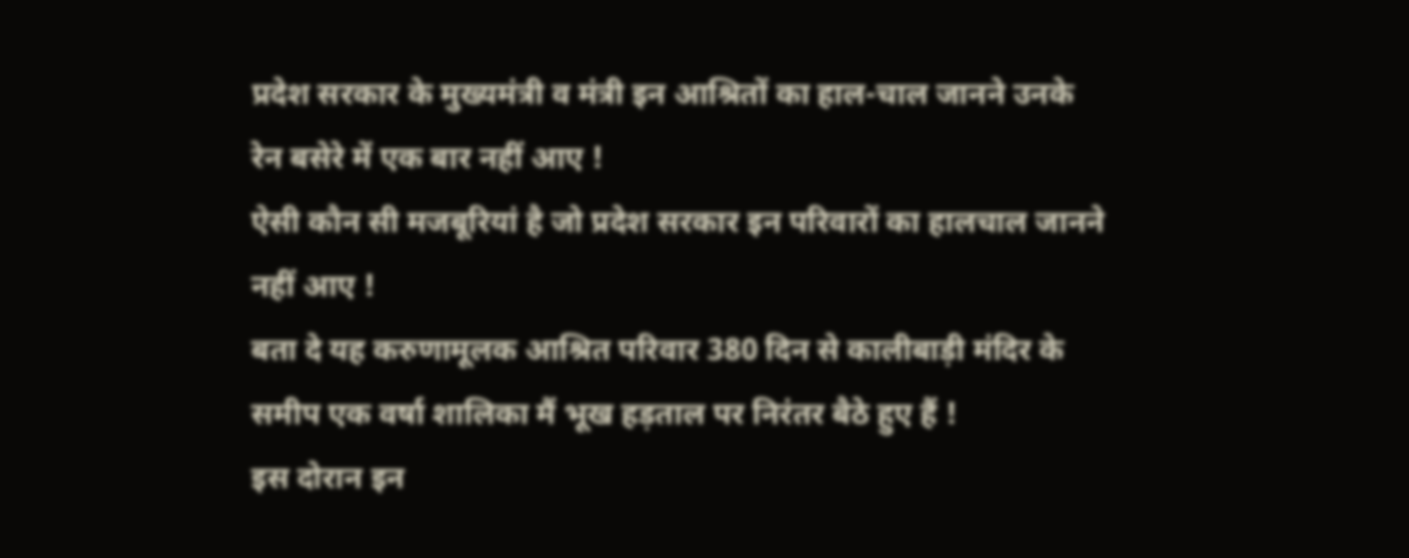प्रदेश सरकार के मुख्यमंत्री व मंत्री इन आश्रितों का हाल-चाल जानने उनके रेन बसेरे में एक बार नहीं आए !
ऐसी कौन सी मजबूरियां है जो प्रदेश सरकार इन परिवारों का हालचाल जानने नहीं आए !
बता दे यह करुणामूलक आश्रित परिवार 380 दिन से कालीबाड़ी मंदिर के समीप एक वर्षा शालिका मैं भूख हड़ताल पर निरंतर बैठे हुए हैं !
इस दोरान इन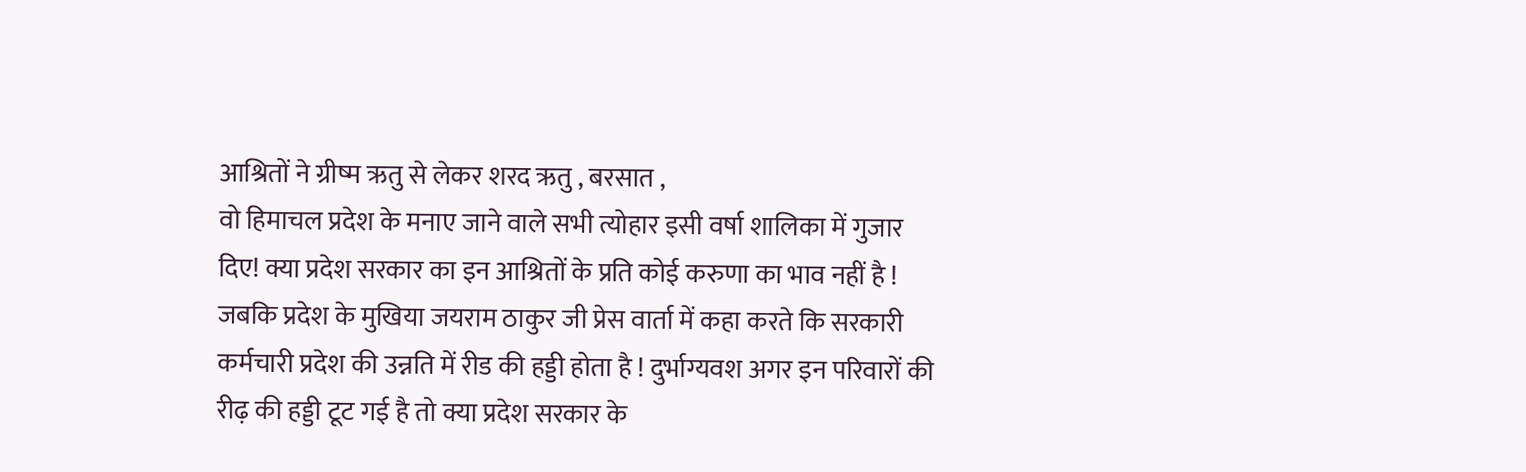आश्रितों ने ग्रीष्म ऋतु से लेकर शरद ऋतु , बरसात ,
वो हिमाचल प्रदेश के मनाए जाने वाले सभी त्योहार इसी वर्षा शालिका में गुजार दिए! क्या प्रदेश सरकार का इन आश्रितों के प्रति कोई करुणा का भाव नहीं है !
जबकि प्रदेश के मुखिया जयराम ठाकुर जी प्रेस वार्ता में कहा करते कि सरकारी कर्मचारी प्रदेश की उन्नति में रीड की हड्डी होता है ! दुर्भाग्यवश अगर इन परिवारों की रीढ़ की हड्डी टूट गई है तो क्या प्रदेश सरकार के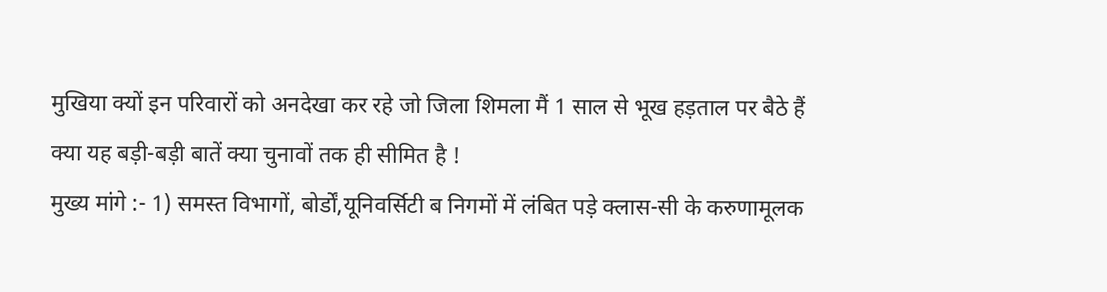मुखिया क्यों इन परिवारों को अनदेखा कर रहे जो जिला शिमला मैं 1 साल से भूख हड़ताल पर बैठे हैं क्या यह बड़ी-बड़ी बातें क्या चुनावों तक ही सीमित है !
मुख्य मांगे :- 1) समस्त विभागों, बोर्डों,यूनिवर्सिटी ब निगमों में लंबित पड़े क्लास-सी के करुणामूलक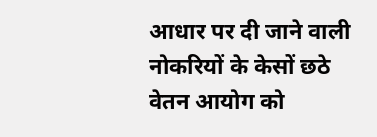आधार पर दी जाने वाली नोकरियों के केसों छठे वेतन आयोग को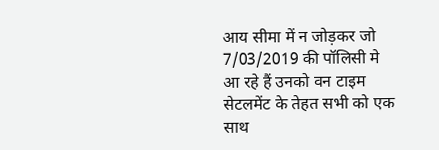आय सीमा में न जोड़कर जो 7/03/2019 की पॉलिसी मे आ रहे हैं उनको वन टाइम सेटलमेंट के तेहत सभी को एक साथ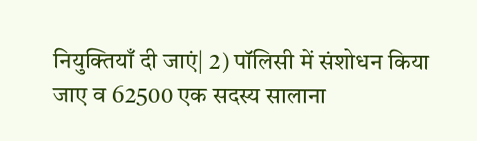नियुक्तियाँ दी जाएं| 2) पॉलिसी में संशोधन किया जाए व 62500 एक सदस्य सालाना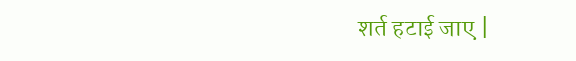शर्त हटाई जाए |